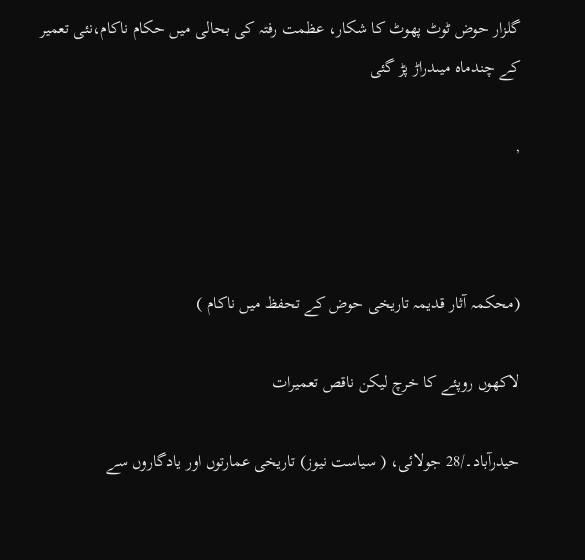گلزار حوض ٹوٹ پھوٹ کا شکار، عظمت رفتہ کی بحالی میں حکام ناکام،نئی تعمیر کے چندماہ میںدراڑ پڑ گئی

,



(محکمہ آثار قدیمہ تاریخی حوض کے تحفظ میں ناکام )

لاکھوں روپئے کا خرچ لیکن ناقص تعمیرات

حیدرآباد۔/28 جولائی، ( سیاست نیوز) تاریخی عمارتوں اور یادگاروں سے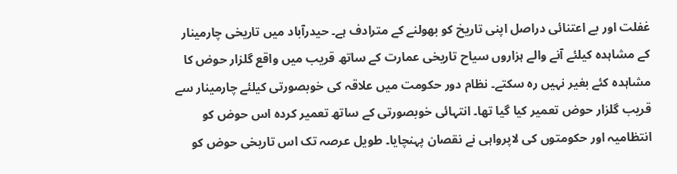غفلت اور بے اعتنائی دراصل اپنی تاریخ کو بھولنے کے مترادف ہے۔ حیدرآباد میں تاریخی چارمینار کے مشاہدہ کیلئے آنے والے ہزاروں سیاح تاریخی عمارت کے ساتھ قریب میں واقع گلزار حوض کا مشاہدہ کئے بغیر نہیں رہ سکتے۔ نظام دور حکومت میں علاقہ کی خوبصورتی کیلئے چارمینار سے قریب گلزار حوض تعمیر کیا گیا تھا۔ انتہائی خوبصورتی کے ساتھ تعمیر کردہ اس حوض کو انتظامیہ اور حکومتوں کی لاپرواہی نے نقصان پہنچایا۔ طویل عرصہ تک اس تاریخی حوض کو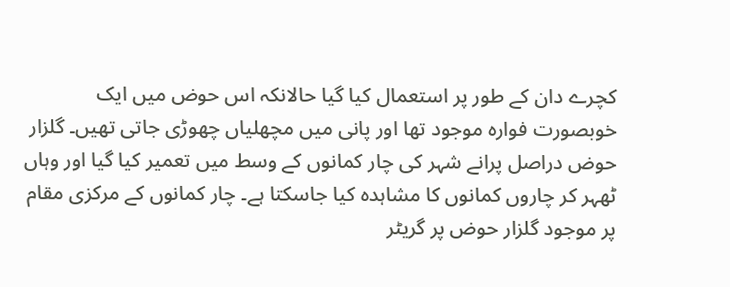کچرے دان کے طور پر استعمال کیا گیا حالانکہ اس حوض میں ایک خوبصورت فوارہ موجود تھا اور پانی میں مچھلیاں چھوڑی جاتی تھیں۔ گلزار حوض دراصل پرانے شہر کی چار کمانوں کے وسط میں تعمیر کیا گیا اور وہاں ٹھہر کر چاروں کمانوں کا مشاہدہ کیا جاسکتا ہے۔ چار کمانوں کے مرکزی مقام پر موجود گلزار حوض پر گریٹر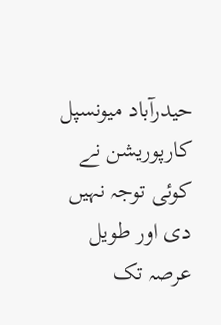حیدرآباد میونسپل کارپوریشن نے کوئی توجہ نہیں دی اور طویل عرصہ تک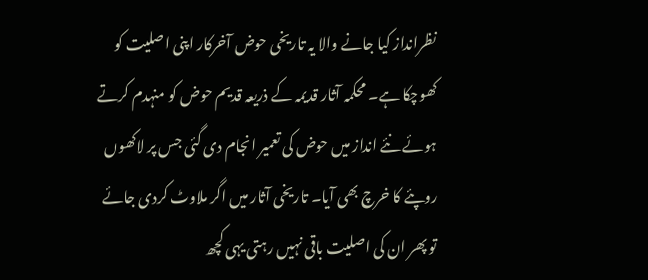نظرانداز کیا جانے والا یہ تاریخی حوض آخرکار اپنی اصلیت کو کھوچکا ہے۔ محکمہ آثار قدیمہ کے ذریعہ قدیم حوض کو منہدم کرتے ہوئے نئے انداز میں حوض کی تعمیر انجام دی گئی جس پر لاکھوں روپئے کا خرچ بھی آیا۔ تاریخی آثار میں اگر ملاوٹ کردی جائے تو پھر ان کی اصلیت باقی نہیں رہتی یہی کچھ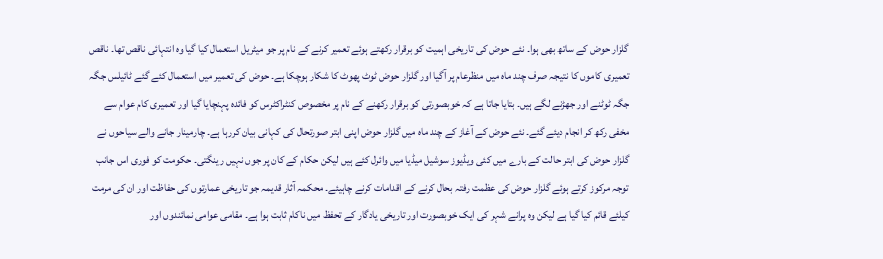گلزار حوض کے ساتھ بھی ہوا۔ نئے حوض کی تاریخی اہمیت کو برقرار رکھتے ہوئے تعمیر کرنے کے نام پر جو میٹریل استعمال کیا گیا وہ انتہائی ناقص تھا۔ ناقص تعمیری کاموں کا نتیجہ صرف چند ماہ میں منظرعام پر آگیا اور گلزار حوض ٹوٹ پھوٹ کا شکار ہوچکا ہے۔ حوض کی تعمیر میں استعمال کئے گئے ٹائیلس جگہ جگہ ٹوٹنے اور جھڑنے لگے ہیں۔ بتایا جاتا ہے کہ خوبصورتی کو برقرار رکھنے کے نام پر مخصوص کنٹراکٹرس کو فائدہ پہنچایا گیا اور تعمیری کام عوام سے مخفی رکھ کر انجام دیئے گئے۔ نئے حوض کے آغاز کے چند ماہ میں گلزار حوض اپنی ابتر صورتحال کی کہانی بیان کررہا ہے۔ چارمینار جانے والے سیاحوں نے گلزار حوض کی ابتر حالت کے بارے میں کئی ویڈیوز سوشیل میڈیا میں وائرل کئے ہیں لیکن حکام کے کان پر جوں نہیں رینگتی۔ حکومت کو فوری اس جانب توجہ مرکوز کرتے ہوئے گلزار حوض کی عظمت رفتہ بحال کرنے کے اقدامات کرنے چاہیئے۔ محکمہ آثار قدیمہ جو تاریخی عمارتوں کی حفاظت اور ان کی مرمت کیلئے قائم کیا گیا ہے لیکن وہ پرانے شہر کی ایک خوبصورت اور تاریخی یادگار کے تحفظ میں ناکام ثابت ہوا ہے۔ مقامی عوامی نمائندوں اور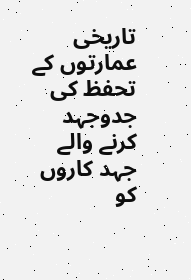تاریخی عمارتوں کے تحفظ کی جدوجہد کرنے والے جہد کاروں کو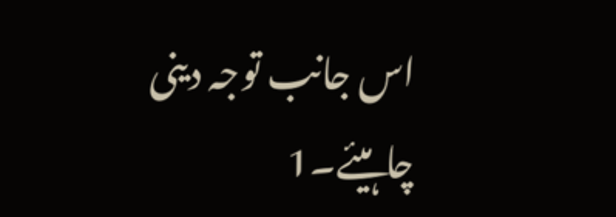اس جانب توجہ دینی چاہیئے۔1